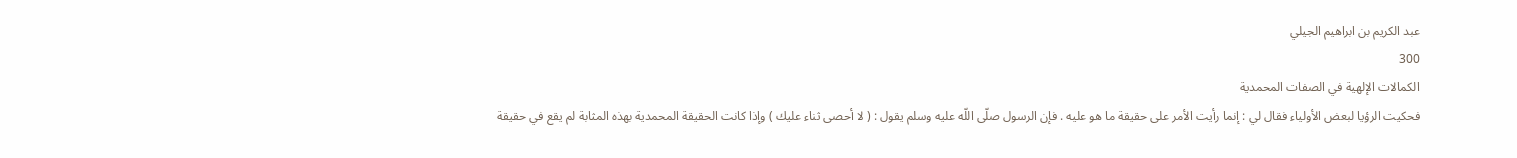عبد الكريم بن ابراهيم الجيلي
300
الكمالات الإلهية في الصفات المحمدية
فحكيت الرؤيا لبعض الأولياء فقال لي : إنما رأيت الأمر على حقيقة ما هو عليه . فإن الرسول صلّى اللّه عليه وسلم يقول : ( لا أحصى ثناء عليك ) وإذا كانت الحقيقة المحمدية بهذه المثابة لم يقع في حقيقة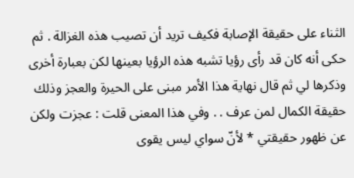الثناء على حقيقة الإصابة فكيف تريد أن تصيب هذه الغزالة . ثم حكى أنه كان قد رأى رؤيا تشبه هذه الرؤيا بعينها لكن بعبارة أخرى وذكرها لي ثم قال نهاية هذا الأمر مبنى على الحيرة والعجز وذلك حقيقة الكمال لمن عرف . . وفي هذا المعنى قلت : عجزت ولكن عن ظهور حقيقتي * لأنّ سواي ليس يقوى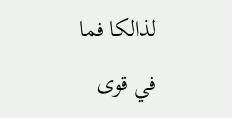لذالكا فما في قوى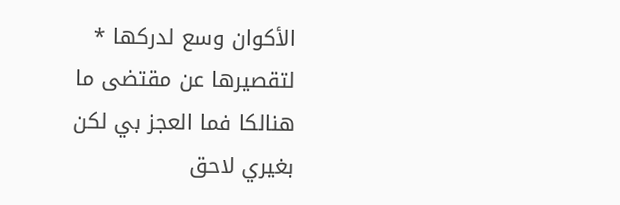الأكوان وسع لدركها * لتقصيرها عن مقتضى ما هنالكا فما العجز بي لكن بغيري لاحق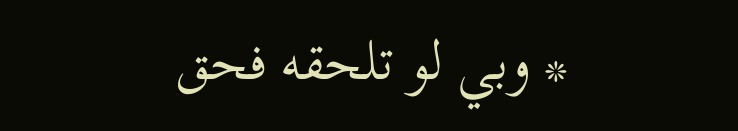* وبي لو تلحقه فحق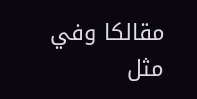مقالكا وفي مثل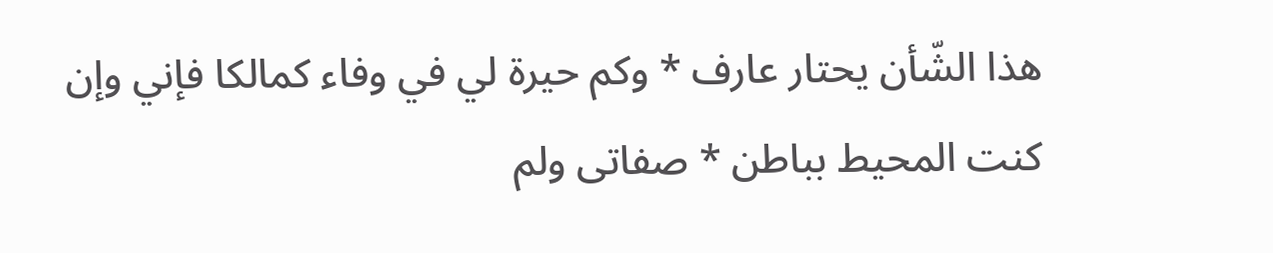هذا الشّأن يحتار عارف * وكم حيرة لي في وفاء كمالكا فإني وإن كنت المحيط بباطن * صفاتى ولم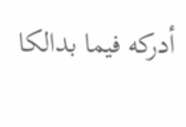أدركه فيما بدالكا